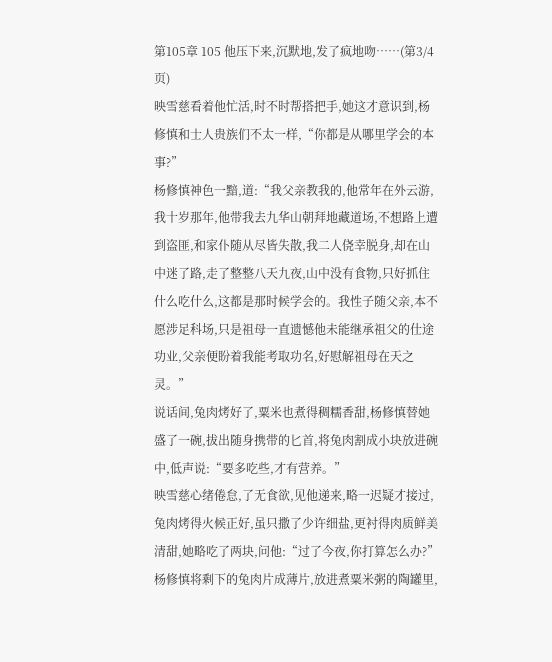第105章 105 他压下来,沉默地,发了疯地吻……(第3/4页)
映雪慈看着他忙活,时不时帮搭把手,她这才意识到,杨修慎和士人贵族们不太一样,“你都是从哪里学会的本事?”
杨修慎神色一黯,道:“我父亲教我的,他常年在外云游,我十岁那年,他带我去九华山朝拜地藏道场,不想路上遭到盗匪,和家仆随从尽皆失散,我二人侥幸脱身,却在山中迷了路,走了整整八天九夜,山中没有食物,只好抓住什么吃什么,这都是那时候学会的。我性子随父亲,本不愿涉足科场,只是祖母一直遗憾他未能继承祖父的仕途功业,父亲便盼着我能考取功名,好慰解祖母在天之灵。”
说话间,兔肉烤好了,粟米也煮得稠糯香甜,杨修慎替她盛了一碗,拔出随身携带的匕首,将兔肉割成小块放进碗中,低声说:“要多吃些,才有营养。”
映雪慈心绪倦怠,了无食欲,见他递来,略一迟疑才接过,兔肉烤得火候正好,虽只撒了少许细盐,更衬得肉质鲜美清甜,她略吃了两块,问他:“过了今夜,你打算怎么办?”
杨修慎将剩下的兔肉片成薄片,放进煮粟米粥的陶罐里,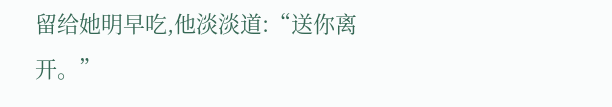留给她明早吃,他淡淡道:“送你离开。”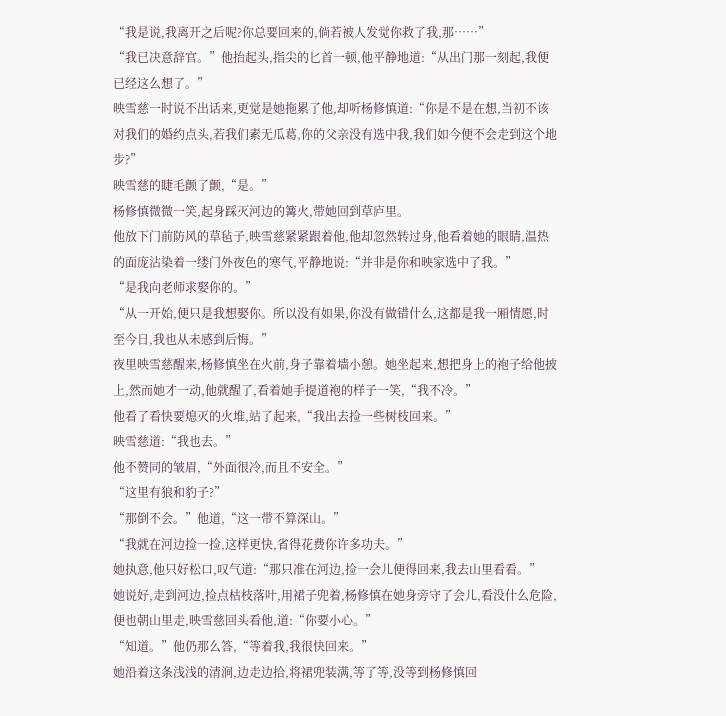“我是说,我离开之后呢?你总要回来的,倘若被人发觉你救了我,那……”
“我已决意辞官。”他抬起头,指尖的匕首一顿,他平静地道:“从出门那一刻起,我便已经这么想了。”
映雪慈一时说不出话来,更觉是她拖累了他,却听杨修慎道:“你是不是在想,当初不该对我们的婚约点头,若我们素无瓜葛,你的父亲没有选中我,我们如今便不会走到这个地步?”
映雪慈的睫毛颤了颤,“是。”
杨修慎微微一笑,起身踩灭河边的篝火,带她回到草庐里。
他放下门前防风的草毡子,映雪慈紧紧跟着他,他却忽然转过身,他看着她的眼睛,温热的面庞沾染着一缕门外夜色的寒气,平静地说:“并非是你和映家选中了我。”
“是我向老师求娶你的。”
“从一开始,便只是我想娶你。所以没有如果,你没有做错什么,这都是我一厢情愿,时至今日,我也从未感到后悔。”
夜里映雪慈醒来,杨修慎坐在火前,身子靠着墙小憩。她坐起来,想把身上的袍子给他披上,然而她才一动,他就醒了,看着她手提道袍的样子一笑,“我不冷。”
他看了看快要熄灭的火堆,站了起来,“我出去捡一些树枝回来。”
映雪慈道:“我也去。”
他不赞同的皱眉,“外面很冷,而且不安全。”
“这里有狼和豹子?”
“那倒不会。”他道,“这一带不算深山。”
“我就在河边捡一捡,这样更快,省得花费你许多功夫。”
她执意,他只好松口,叹气道:“那只准在河边,捡一会儿便得回来,我去山里看看。”
她说好,走到河边,捡点枯枝落叶,用裙子兜着,杨修慎在她身旁守了会儿,看没什么危险,便也朝山里走,映雪慈回头看他,道:“你要小心。”
“知道。”他仍那么答,“等着我,我很快回来。”
她沿着这条浅浅的清涧,边走边拾,将裙兜装满,等了等,没等到杨修慎回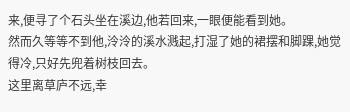来,便寻了个石头坐在溪边,他若回来,一眼便能看到她。
然而久等等不到他,泠泠的溪水溅起,打湿了她的裙摆和脚踝,她觉得冷,只好先兜着树枝回去。
这里离草庐不远,幸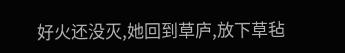好火还没灭,她回到草庐,放下草毡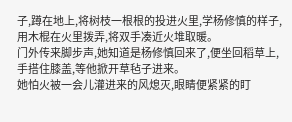子,蹲在地上,将树枝一根根的投进火里,学杨修慎的样子,用木棍在火里拨弄,将双手凑近火堆取暖。
门外传来脚步声,她知道是杨修慎回来了,便坐回稻草上,手搭住膝盖,等他掀开草毡子进来。
她怕火被一会儿灌进来的风熄灭,眼睛便紧紧的盯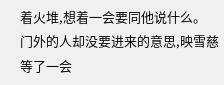着火堆,想着一会要同他说什么。
门外的人却没要进来的意思,映雪慈等了一会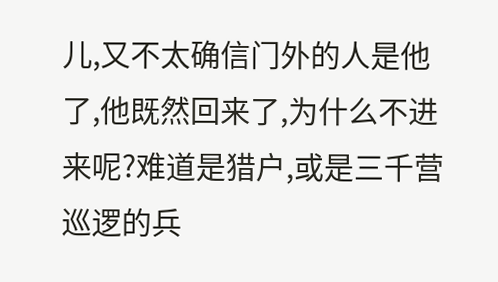儿,又不太确信门外的人是他了,他既然回来了,为什么不进来呢?难道是猎户,或是三千营巡逻的兵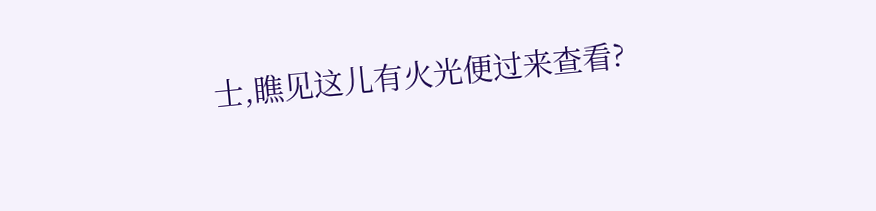士,瞧见这儿有火光便过来查看?